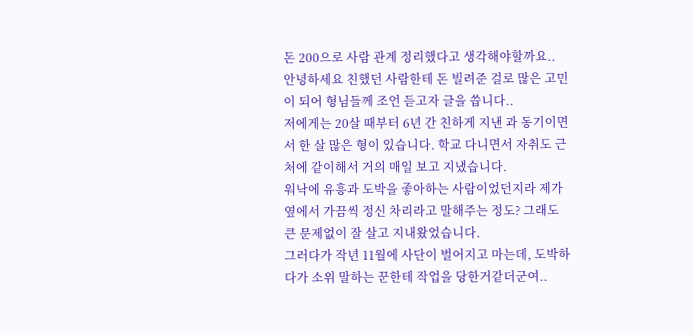돈 200으로 사람 관계 정리했다고 생각해야할까요..
안녕하세요 친했던 사람한테 돈 빌려준 걸로 많은 고민이 되어 형님들께 조언 듣고자 글을 씁니다..
저에게는 20살 때부터 6년 간 친하게 지낸 과 동기이면서 한 살 많은 형이 있습니다. 학교 다니면서 자취도 근처에 같이해서 거의 매일 보고 지냈습니다.
워낙에 유흥과 도박을 좋아하는 사람이었던지라 제가 옆에서 가끔씩 정신 차리라고 말해주는 정도? 그래도 큰 문제없이 잘 살고 지내왔었습니다.
그러다가 작년 11월에 사단이 벌어지고 마는데, 도박하다가 소위 말하는 꾼한테 작업을 당한거같더군여..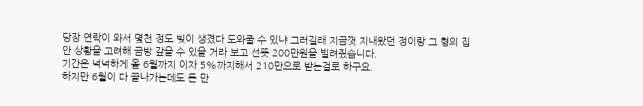당장 연락이 와서 몇천 정도 빚이 생겼다 도와줄 수 있냐 그러길래 지금껏 지내왔던 정이랑 그 형의 집안 상황을 고려해 금방 갚을 수 있을 거라 보고 선뜻 200만원을 빌려줬습니다.
기간은 넉넉하게 올 6월까지 이자 5%까지해서 210만으로 받는걸로 하구요.
하지만 6월이 다 끝나가는데도 돈 만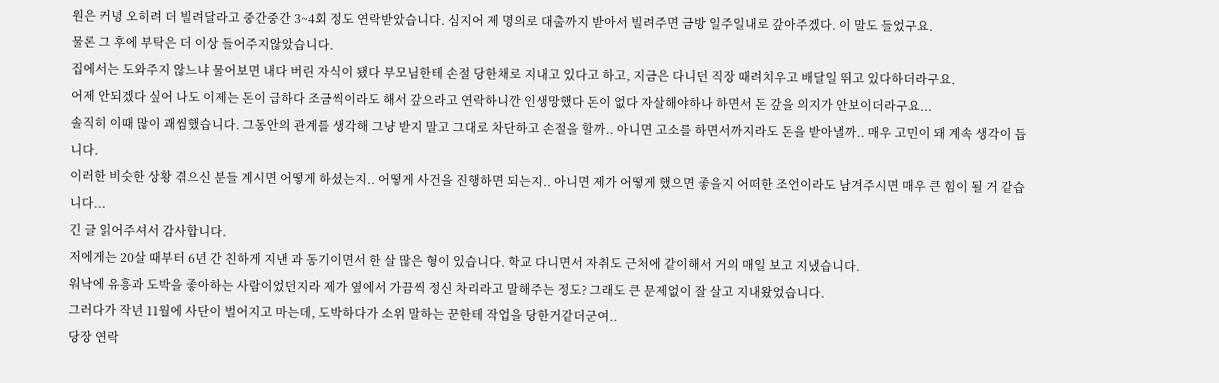원은 커녕 오히려 더 빌려달라고 중간중간 3~4회 정도 연락받았습니다. 심지어 제 명의로 대출까지 받아서 빌려주면 금방 일주일내로 갚아주겠다. 이 말도 들었구요.
물론 그 후에 부탁은 더 이상 들어주지않았습니다.
집에서는 도와주지 않느냐 물어보면 내다 버린 자식이 됐다 부모님한테 손절 당한채로 지내고 있다고 하고, 지금은 다니던 직장 때려치우고 배달일 뛰고 있다하더라구요.
어제 안되겠다 싶어 나도 이제는 돈이 급하다 조금씩이라도 해서 갚으라고 연락하니깐 인생망했다 돈이 없다 자살해야하나 하면서 돈 갚을 의지가 안보이더라구요...
솔직히 이때 많이 괘씸했습니다. 그동안의 관계를 생각해 그냥 받지 말고 그대로 차단하고 손절을 할까.. 아니면 고소를 하면서까지라도 돈을 받아낼까.. 매우 고민이 돼 계속 생각이 듭니다.
이러한 비슷한 상황 겪으신 분들 계시면 어떻게 하셨는지.. 어떻게 사건을 진행하면 되는지.. 아니면 제가 어떻게 했으면 좋을지 어떠한 조언이라도 남겨주시면 매우 큰 힘이 될 거 같습니다...
긴 글 읽어주셔서 감사합니다.
저에게는 20살 때부터 6년 간 친하게 지낸 과 동기이면서 한 살 많은 형이 있습니다. 학교 다니면서 자취도 근처에 같이해서 거의 매일 보고 지냈습니다.
워낙에 유흥과 도박을 좋아하는 사람이었던지라 제가 옆에서 가끔씩 정신 차리라고 말해주는 정도? 그래도 큰 문제없이 잘 살고 지내왔었습니다.
그러다가 작년 11월에 사단이 벌어지고 마는데, 도박하다가 소위 말하는 꾼한테 작업을 당한거같더군여..
당장 연락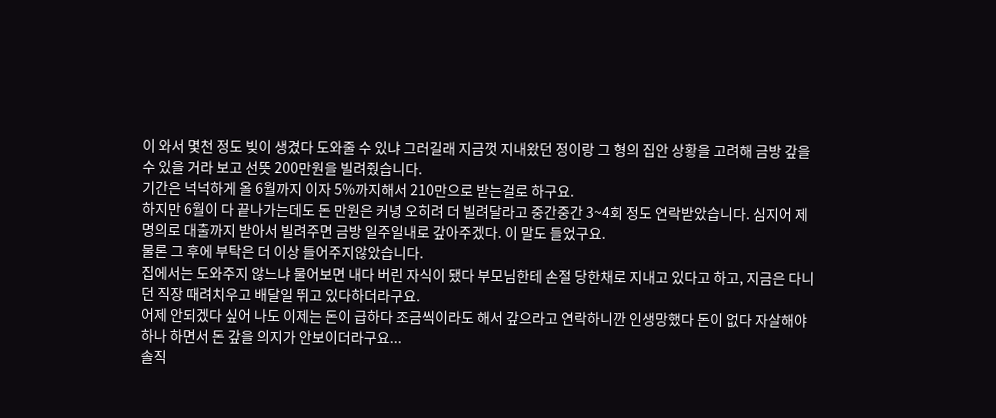이 와서 몇천 정도 빚이 생겼다 도와줄 수 있냐 그러길래 지금껏 지내왔던 정이랑 그 형의 집안 상황을 고려해 금방 갚을 수 있을 거라 보고 선뜻 200만원을 빌려줬습니다.
기간은 넉넉하게 올 6월까지 이자 5%까지해서 210만으로 받는걸로 하구요.
하지만 6월이 다 끝나가는데도 돈 만원은 커녕 오히려 더 빌려달라고 중간중간 3~4회 정도 연락받았습니다. 심지어 제 명의로 대출까지 받아서 빌려주면 금방 일주일내로 갚아주겠다. 이 말도 들었구요.
물론 그 후에 부탁은 더 이상 들어주지않았습니다.
집에서는 도와주지 않느냐 물어보면 내다 버린 자식이 됐다 부모님한테 손절 당한채로 지내고 있다고 하고, 지금은 다니던 직장 때려치우고 배달일 뛰고 있다하더라구요.
어제 안되겠다 싶어 나도 이제는 돈이 급하다 조금씩이라도 해서 갚으라고 연락하니깐 인생망했다 돈이 없다 자살해야하나 하면서 돈 갚을 의지가 안보이더라구요...
솔직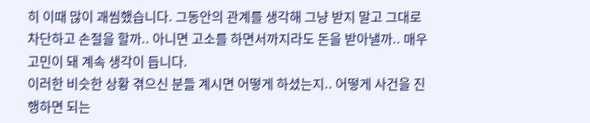히 이때 많이 괘씸했습니다. 그동안의 관계를 생각해 그냥 받지 말고 그대로 차단하고 손절을 할까.. 아니면 고소를 하면서까지라도 돈을 받아낼까.. 매우 고민이 돼 계속 생각이 듭니다.
이러한 비슷한 상황 겪으신 분들 계시면 어떻게 하셨는지.. 어떻게 사건을 진행하면 되는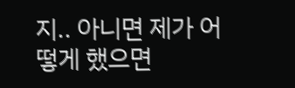지.. 아니면 제가 어떻게 했으면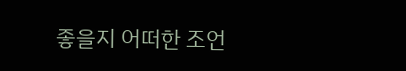좋을지 어떠한 조언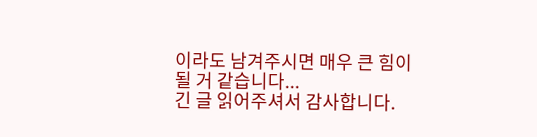이라도 남겨주시면 매우 큰 힘이 될 거 같습니다...
긴 글 읽어주셔서 감사합니다.